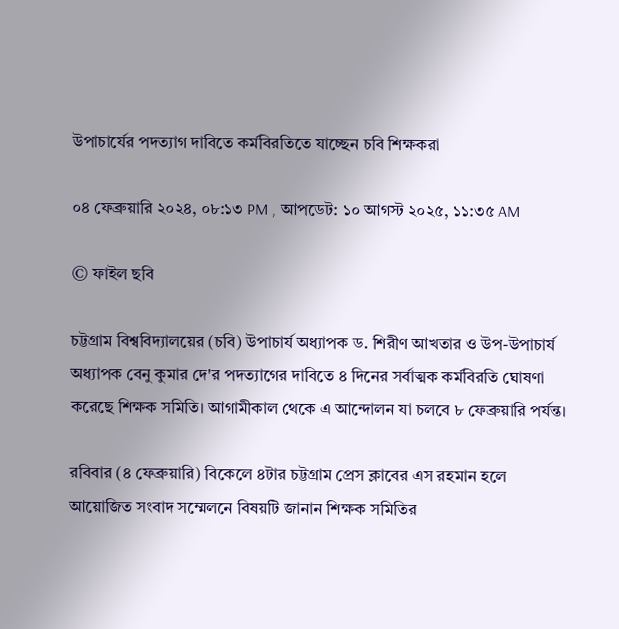উপাচার্যের পদত্যাগ দাবিতে কর্মবিরতিতে যাচ্ছেন চবি শিক্ষকরা

০৪ ফেব্রুয়ারি ২০২৪, ০৮:১৩ PM , আপডেট: ১০ আগস্ট ২০২৫, ১১:৩৫ AM

© ফাইল ছবি

চট্টগ্রাম বিশ্ববিদ্যালয়ের (চবি) উপাচার্য অধ্যাপক ড. শিরীণ আখতার ও উপ-উপাচার্য অধ্যাপক বেনু কুমার দে'র পদত্যাগের দাবিতে ৪ দিনের সর্বাত্মক কর্মবিরতি ঘোষণা করেছে শিক্ষক সমিতি। আগামীকাল থেকে এ আন্দোলন যা চলবে ৮ ফেব্রুয়ারি পর্যন্ত।

রবিবার (৪ ফেব্রুয়ারি) বিকেলে ৪টার চট্টগ্রাম প্রেস ক্লাবের এস রহমান হলে আয়োজিত সংবাদ সম্মেলনে বিষয়টি জানান শিক্ষক সমিতির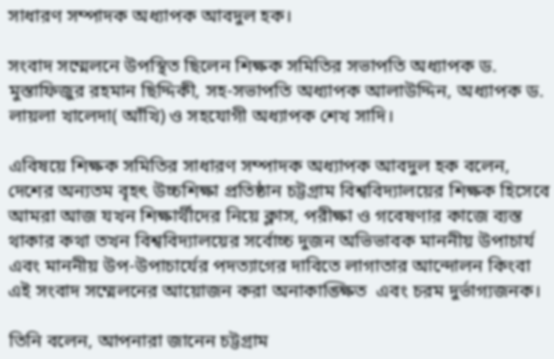সাধারণ সম্পাদক অধ্যাপক আবদুল হক।

সংবাদ সম্মেলনে উপস্থিত ছিলেন শিক্ষক সমিতির সভাপতি অধ্যাপক ড. মুস্তাফিজুর রহমান ছিদ্দিকী, সহ-সভাপতি অধ্যাপক আলাউদ্দিন, অধ্যাপক ড. লায়লা খালেদা( আঁখি) ও সহযোগী অধ্যাপক শেখ সাদি।

এবিষয়ে শিক্ষক সমিতির সাধারণ সম্পাদক অধ্যাপক আবদুল হক বলেন, দেশের অন্যতম বৃহৎ উচ্চশিক্ষা প্রতিষ্ঠান চট্টগ্রাম বিশ্ববিদ্যালয়ের শিক্ষক হিসেবে আমরা আজ যখন শিক্ষার্থীদের নিয়ে ক্লাস, পরীক্ষা ও গবেষণার কাজে ব্যস্ত থাকার কথা তখন বিশ্ববিদ্যালয়ের সর্বোচ্চ দুজন অভিভাবক মাননীয় উপাচার্য এবং মাননীয় উপ-উপাচার্যের পদত্যাগের দাবিতে লাগাতার আন্দোলন কিংবা এই সংবাদ সম্মেলনের আয়োজন করা অনাকাঙ্ক্ষিত  এবং চরম দুর্ভাগ্যজনক।

তিনি বলেন, আপনারা জানেন চট্টগ্রাম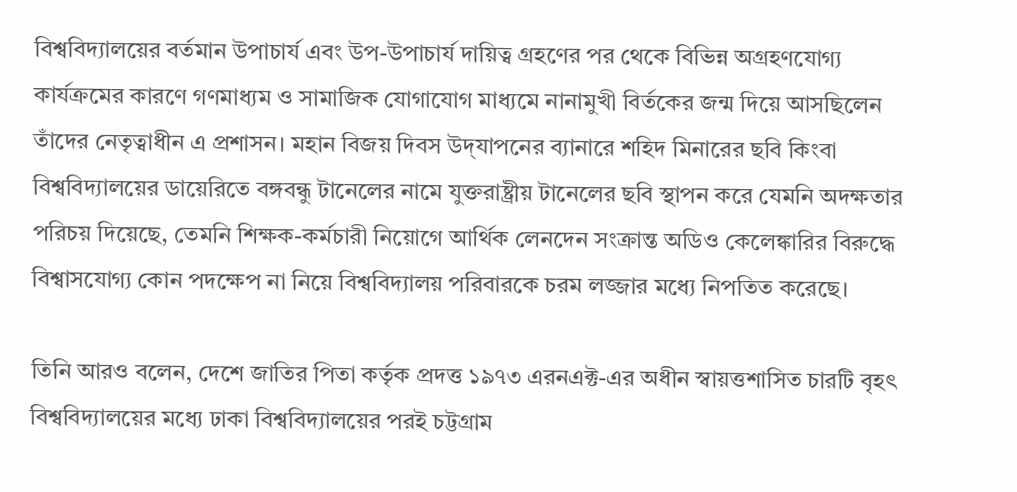বিশ্ববিদ্যালয়ের বর্তমান উপাচার্য এবং উপ-উপাচার্য দায়িত্ব গ্রহণের পর থেকে বিভিন্ন অগ্রহণযোগ্য কার্যক্রমের কারণে গণমাধ্যম ও সামাজিক যোগাযোগ মাধ্যমে নানামুখী বির্তকের জন্ম দিয়ে আসছিলেন তাঁদের নেতৃত্বাধীন এ প্রশাসন। মহান বিজয় দিবস উদ্‌যাপনের ব্যানারে শহিদ মিনারের ছবি কিংবা বিশ্ববিদ্যালয়ের ডায়েরিতে বঙ্গবন্ধু টানেলের নামে যুক্তরাষ্ট্রীয় টানেলের ছবি স্থাপন করে যেমনি অদক্ষতার পরিচয় দিয়েছে, তেমনি শিক্ষক-কর্মচারী নিয়োগে আর্থিক লেনদেন সংক্রান্ত অডিও কেলেঙ্কারির বিরুদ্ধে বিশ্বাসযোগ্য কোন পদক্ষেপ না নিয়ে বিশ্ববিদ্যালয় পরিবারকে চরম লজ্জার মধ্যে নিপতিত করেছে।

তিনি আরও বলেন, দেশে জাতির পিতা কর্তৃক প্রদত্ত ১৯৭৩ এরনএক্ট-এর অধীন স্বায়ত্তশাসিত চারটি বৃহৎ বিশ্ববিদ্যালয়ের মধ্যে ঢাকা বিশ্ববিদ্যালয়ের পরই চট্টগ্রাম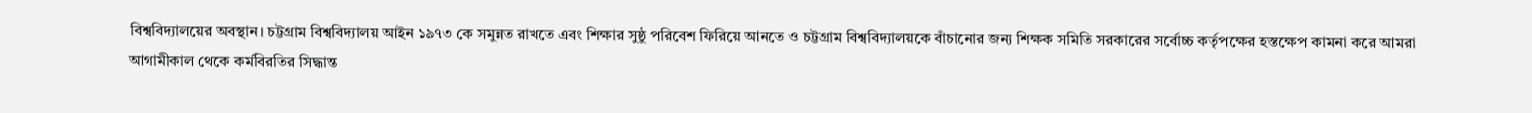বিশ্ববিদ্যালয়ের অবস্থান। চট্টগ্রাম বিশ্ববিদ্যালয় আইন ১৯৭৩ কে সমুন্নত রাখতে এবং শিক্ষার সুষ্ঠু পরিবেশ ফিরিয়ে আনতে ও চট্টগ্রাম বিশ্ববিদ্যালয়কে বাঁচানোর জন্য শিক্ষক সমিতি সরকারের সর্বোচ্চ কর্তৃপক্ষের হস্তক্ষেপ কামনা করে আমরা আগামীকাল থেকে কর্মবিরতির সিদ্ধান্ত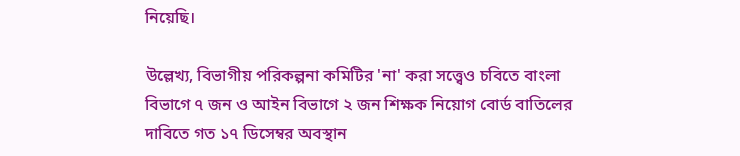নিয়েছি।

উল্লেখ্য, বিভাগীয় পরিকল্পনা কমিটির 'না' করা সত্ত্বেও চবিতে বাংলা বিভাগে ৭ জন ও আইন বিভাগে ২ জন শিক্ষক নিয়োগ বোর্ড বাতিলের দাবিতে গত ১৭ ডিসেম্বর অবস্থান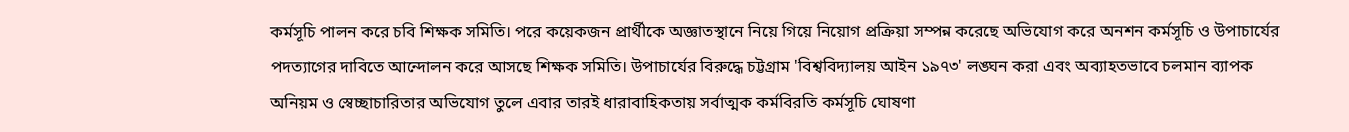কর্মসূচি পালন করে চবি শিক্ষক সমিতি। পরে কয়েকজন প্রার্থীকে অজ্ঞাতস্থানে নিয়ে গিয়ে নিয়োগ প্রক্রিয়া সম্পন্ন করেছে অভিযোগ করে অনশন কর্মসূচি ও উপাচার্যের পদত্যাগের দাবিতে আন্দোলন করে আসছে শিক্ষক সমিতি। উপাচার্যের বিরুদ্ধে চট্টগ্রাম 'বিশ্ববিদ্যালয় আইন ১৯৭৩' লঙ্ঘন করা এবং অব্যাহতভাবে চলমান ব্যাপক অনিয়ম ও স্বেচ্ছাচারিতার অভিযোগ তুলে এবার তারই ধারাবাহিকতায় সর্বাত্মক কর্মবিরতি কর্মসূচি ঘোষণা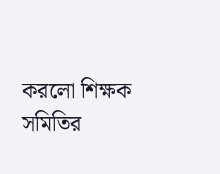করলো শিক্ষক সমিতির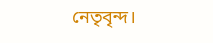নেতৃবৃন্দ।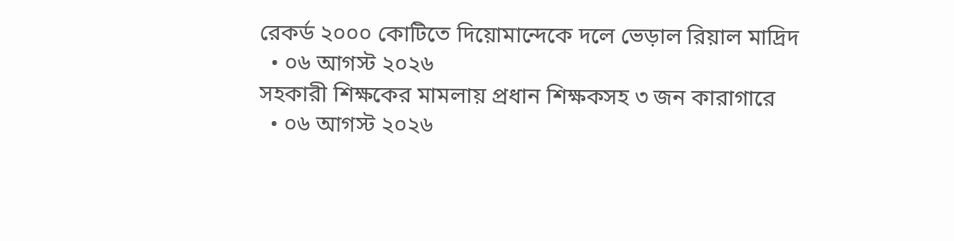রেকর্ড ২০০০ কোটিতে দিয়োমান্দেকে দলে ভেড়াল রিয়াল মাদ্রিদ
  • ০৬ আগস্ট ২০২৬
সহকারী শিক্ষকের মামলায় প্রধান শিক্ষকসহ ৩ জন কারাগারে
  • ০৬ আগস্ট ২০২৬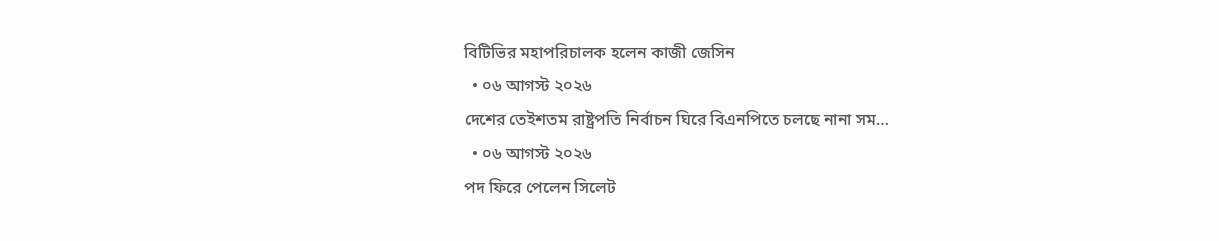বিটিভির মহাপরিচালক হলেন কাজী জেসিন
  • ০৬ আগস্ট ২০২৬
দেশের তেইশতম রাষ্ট্রপতি নির্বাচন ঘিরে বিএনপিতে চলছে নানা সম…
  • ০৬ আগস্ট ২০২৬
পদ ফিরে পেলেন সিলেট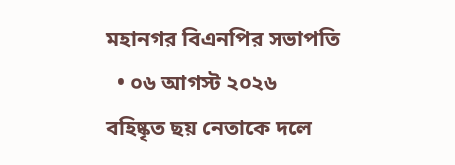মহানগর বিএনপির সভাপতি
  • ০৬ আগস্ট ২০২৬
বহিষ্কৃত ছয় নেতাকে দলে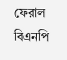ফেরাল বিএনপি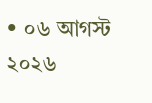• ০৬ আগস্ট ২০২৬